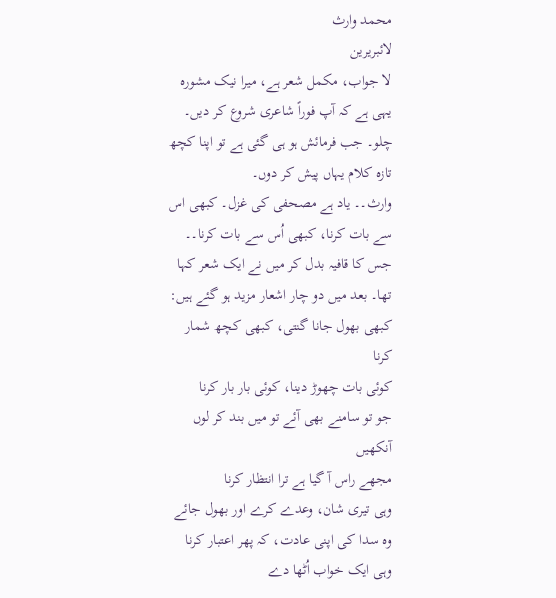محمد وارث
لائبریرین
لا جواب، مکمل شعر ہے، میرا نیک مشورہ یہی ہے کہ آپ فوراً شاعری شروع کر دیں۔
چلو۔ جب فرمائش ہو ہی گئی ہے تو اپنا کچھ تازہ کلام یہاں پیش کر دوں۔
وارث۔۔ یاد ہے مصحفی کی غزل۔ کبھی اس سے بات کرنا، کبھی اُس سے بات کرنا۔۔ جس کا قافیہ بدل کر میں نے ایک شعر کہا تھا۔ بعد میں دو چار اشعار مزید ہو گئے ہیں:
کبھی بھول جانا گنتی، کبھی کچھ شمار کرنا
کوئی بات چھوڑ دینا، کوئی بار بار کرنا
جو تو سامنے بھی آئے تو میں بند کر لوں آنکھیں
مجھے راس آ گیا ہے ترا انتظار کرنا
وہی تیری شان، وعدے کرے اور بھول جائے
وہ سدا کی اپنی عادت، کہ پھر اعتبار کرنا
وہی ایک خواب اُٹھا دے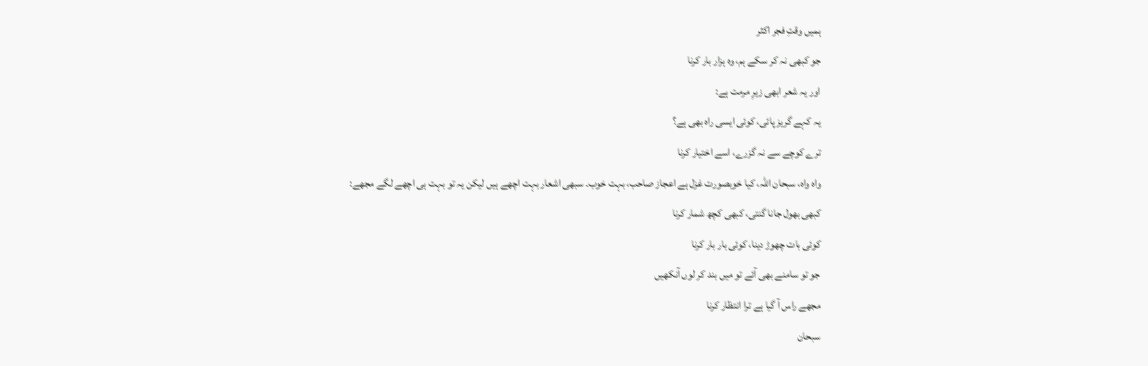ہمیں وقتِ فجر اکثر
جو کبھی نہ کر سکے ہم، وہ ہزار بار کرنا
اور یہ شعر ابھی زیرِ مرمت ہے:
یہ کہے گریز پائی، کوئی ایسی راہ بھی ہے؟
ترے کوچے سے نہ گزرے، اسے اختیار کرنا
واہ واہ، سبحان اللہ، کیا خوبصورت غزل ہے اعجاز صاحب، بہت خوب۔ سبھی اشعار بہت اچھے ہیں لیکن یہ تو بہت ہی اچھے لگے مجھے:
کبھی بھول جانا گنتی، کبھی کچھ شمار کرنا
کوئی بات چھوڑ دینا، کوئی بار بار کرنا
جو تو سامنے بھی آئے تو میں بند کر لوں آنکھیں
مجھے راس آ گیا ہے ترا انتظار کرنا
سبحان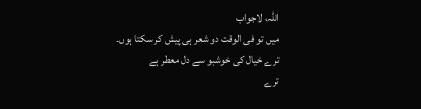اللہ، لاجواب
میں تو فی الوقت دو شعر ہی پیش کر سکتا ہوں۔
ترے خیال کی خوشبو سے دل معطر ہے
ترے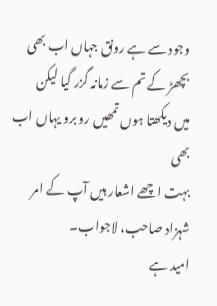وجود سے ہے رونق جہاں اب بھی
بچھڑ کے تم سے زمانہ گزر گیا لیکن
میں دیکھتا ہوں تمھیں رو برو یہاں اب بھی
بہت اچھے اشعار ہیں آپ کے امر شہزاد صاحب، لاجواب۔
امید ہے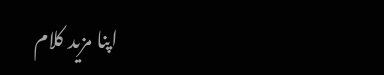اپنا مزید کلام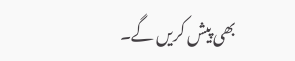بھی پیش کریں گے۔